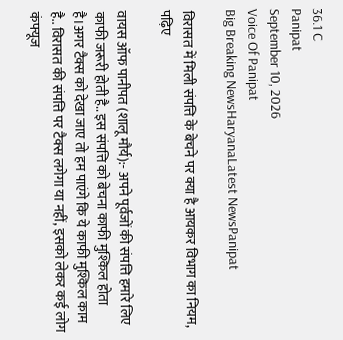36.1 C
Panipat
September 10, 2026
Voice Of Panipat
Big Breaking NewsHaryanaLatest NewsPanipat

विरासत में मिली संपत्ति के बेचने पर क्या है आयकर विभाग का नियम, पढ़िए

वायस ऑफ पानीपत (शालू मौर्य):- अपने पूर्वजों की संपत्ति हमारे लिए काफी जरूरी होती है.. इस संपत्ति को बेचना काफी मुश्किल होता है।अगर टैक्स को देखा जाए तो हम पाएंगे कि ये काफी मुश्किल काम है.. विरासत की संपत्ति पर टैक्स लगेगा या नहीं, इसको लेकर कई लोग कंफ्यूज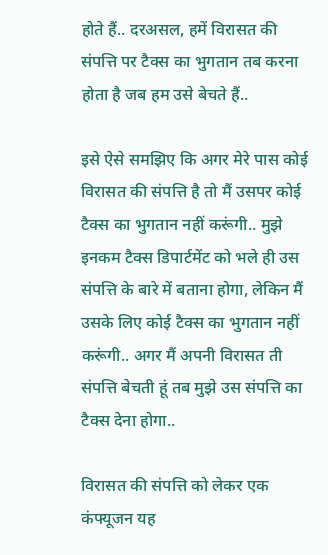होते हैं.. दरअसल, हमें विरासत की संपत्ति पर टैक्स का भुगतान तब करना होता है जब हम उसे बेचते हैं..

इसे ऐसे समझिए कि अगर मेरे पास कोई विरासत की संपत्ति है तो मैं उसपर कोई टैक्स का भुगतान नहीं करूंगी.. मुझे इनकम टैक्स डिपार्टमेंट को भले ही उस संपत्ति के बारे में बताना होगा, लेकिन मैं उसके लिए कोई टैक्स का भुगतान नहीं करूंगी.. अगर मैं अपनी विरासत ती संपत्ति बेचती हूं तब मुझे उस संपत्ति का टैक्स देना होगा..

विरासत की संपत्ति को लेकर एक कंफ्यूजन यह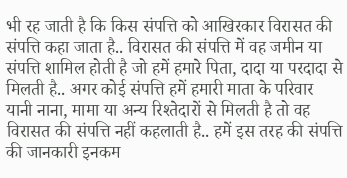भी रह जाती है कि किस संपत्ति को आखिरकार विरासत की संपत्ति कहा जाता है.. विरासत की संपत्ति में वह जमीन या संपत्ति शामिल होती है जो हमें हमारे पिता, दादा या परदादा से मिलती है.. अगर कोई संपत्ति हमें हमारी माता के परिवार यानी नाना, मामा या अन्य रिश्तेदारों से मिलती है तो वह विरासत की संपत्ति नहीं कहलाती है.. हमें इस तरह की संपत्ति की जानकारी इनकम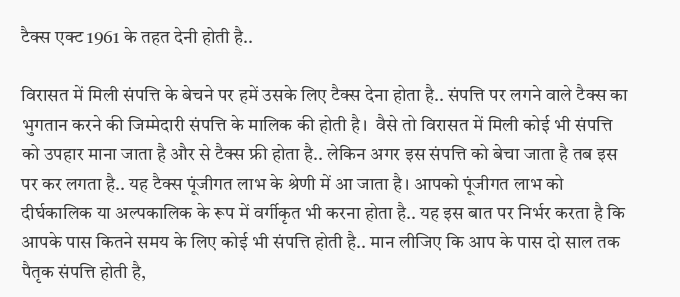टैक्स एक्ट 1961 के तहत देनी होती है..

विरासत में मिली संपत्ति के बेचने पर हमें उसके लिए टैक्स देना होता है.. संपत्ति पर लगने वाले टैक्स का भुगतान करने की जिम्मेदारी संपत्ति के मालिक की होती है।  वैसे तो विरासत में मिली कोई भी संपत्ति को उपहार माना जाता है और से टैक्स फ्री होता है.. लेकिन अगर इस संपत्ति को बेचा जाता है तब इस पर कर लगता है.. यह टैक्स पूंजीगत लाभ के श्रेणी में आ जाता है। आपको पूंजीगत लाभ को दीर्घकालिक या अल्पकालिक के रूप में वर्गीकृत भी करना होता है.. यह इस बात पर निर्भर करता है कि आपके पास कितने समय के लिए कोई भी संपत्ति होती है.. मान लीजिए कि आप के पास दो साल तक पैतृक संपत्ति होती है,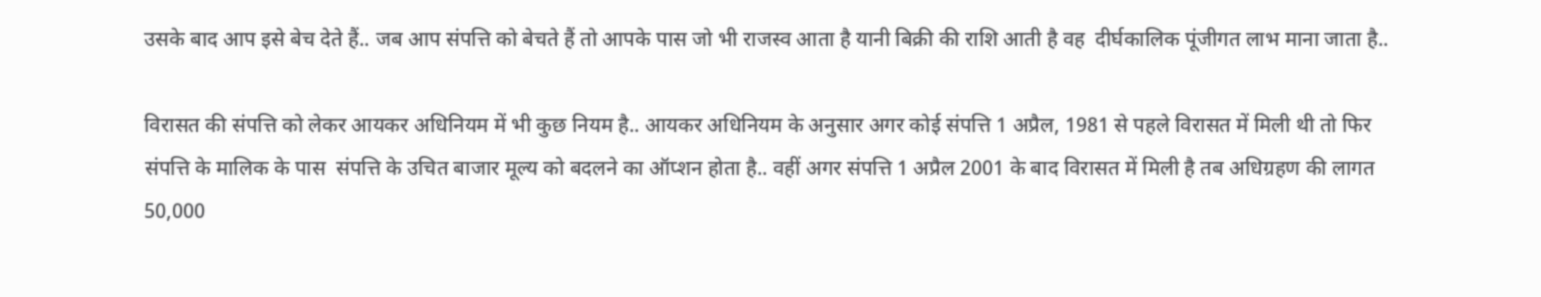उसके बाद आप इसे बेच देते हैं.. जब आप संपत्ति को बेचते हैं तो आपके पास जो भी राजस्व आता है यानी बिक्री की राशि आती है वह  दीर्घकालिक पूंजीगत लाभ माना जाता है..

विरासत की संपत्ति को लेकर आयकर अधिनियम में भी कुछ नियम है.. आयकर अधिनियम के अनुसार अगर कोई संपत्ति 1 अप्रैल, 1981 से पहले विरासत में मिली थी तो फिर संपत्ति के मालिक के पास  संपत्ति के उचित बाजार मूल्य को बदलने का ऑप्शन होता है.. वहीं अगर संपत्ति 1 अप्रैल 2001 के बाद विरासत में मिली है तब अधिग्रहण की लागत 50,000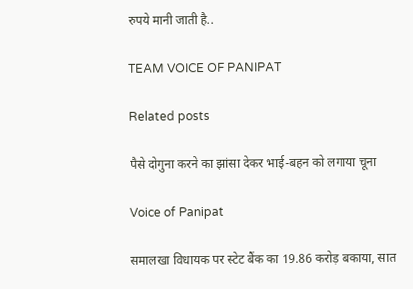रुपये मानी जाती है..

TEAM VOICE OF PANIPAT

Related posts

पैसे दोगुना करने का झांसा देकर भाई-बहन को लगाया चूना

Voice of Panipat

समालखा विधायक पर स्टेट बैंक का 19.86 करोड़ बकाया, सात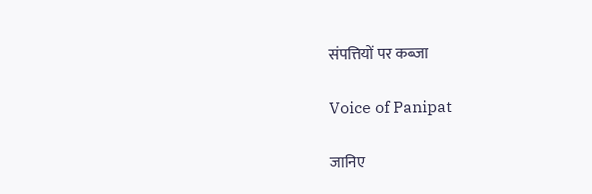संपत्तियों पर कब्जा

Voice of Panipat

जानिए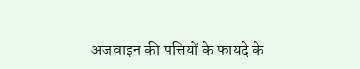अजवाइन की पत्तियों के फायदे के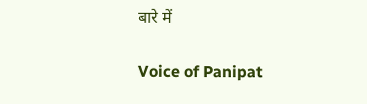बारे में

Voice of Panipat